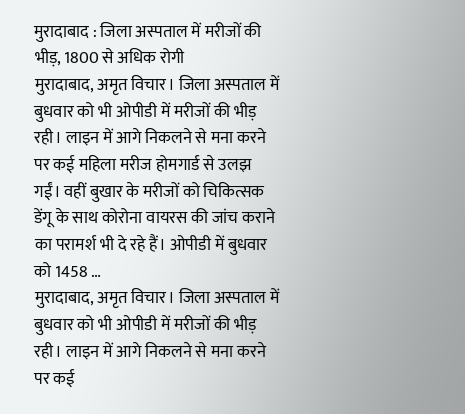मुरादाबाद : जिला अस्पताल में मरीजों की भीड़, 1800 से अधिक रोगी
मुरादाबाद, अमृत विचार। जिला अस्पताल में बुधवार को भी ओपीडी में मरीजों की भीड़ रही। लाइन में आगे निकलने से मना करने पर कई महिला मरीज होमगार्ड से उलझ गईं। वहीं बुखार के मरीजों को चिकित्सक डेंगू के साथ कोरोना वायरस की जांच कराने का परामर्श भी दे रहे हैं। ओपीडी में बुधवार को 1458 …
मुरादाबाद, अमृत विचार। जिला अस्पताल में बुधवार को भी ओपीडी में मरीजों की भीड़ रही। लाइन में आगे निकलने से मना करने पर कई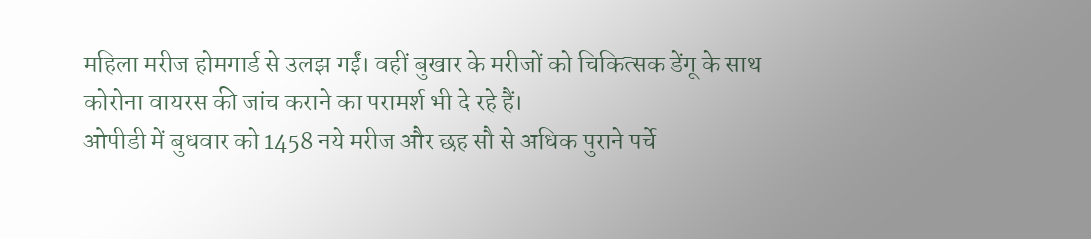महिला मरीज होमगार्ड से उलझ गईं। वहीं बुखार के मरीजों को चिकित्सक डेंगू के साथ कोरोना वायरस की जांच कराने का परामर्श भी दे रहे हैं।
ओपीडी में बुधवार को 1458 नये मरीज और छह सौ से अधिक पुराने पर्चे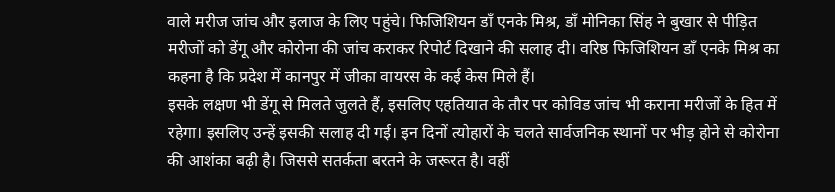वाले मरीज जांच और इलाज के लिए पहुंचे। फिजिशियन डाँ एनके मिश्र, डाँ मोनिका सिंह ने बुखार से पीड़ित मरीजों को डेंगू और कोरोना की जांच कराकर रिपोर्ट दिखाने की सलाह दी। वरिष्ठ फिजिशियन डाँ एनके मिश्र का कहना है कि प्रदेश में कानपुर में जीका वायरस के कई केस मिले हैं।
इसके लक्षण भी डेंगू से मिलते जुलते हैं, इसलिए एहतियात के तौर पर कोविड जांच भी कराना मरीजों के हित में रहेगा। इसलिए उन्हें इसकी सलाह दी गई। इन दिनों त्योहारों के चलते सार्वजनिक स्थानों पर भीड़ होने से कोरोना की आशंका बढ़ी है। जिससे सतर्कता बरतने के जरूरत है। वहीं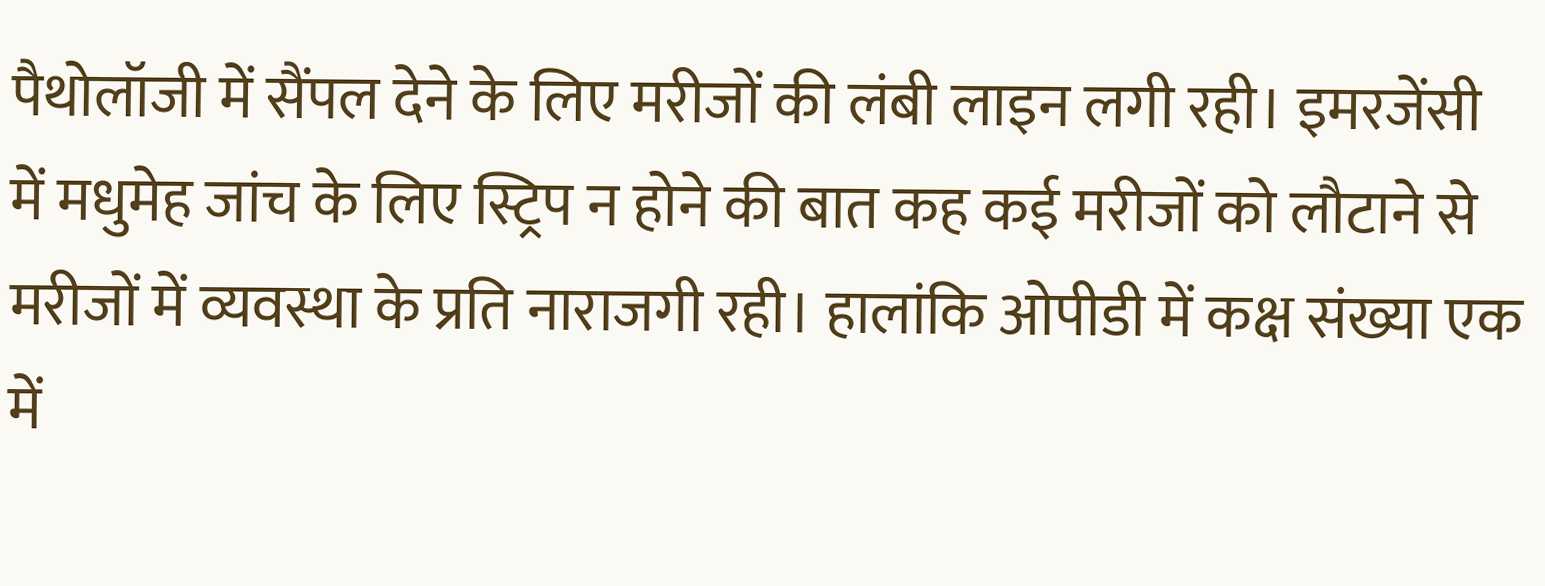पैथोलॉजी में सैंपल देने के लिए मरीजों की लंबी लाइन लगी रही। इमरजेंसी में मधुमेह जांच के लिए स्ट्रिप न होने की बात कह कई मरीजों को लौटाने से मरीजों में व्यवस्था के प्रति नाराजगी रही। हालांकि ओपीडी में कक्ष संख्या एक में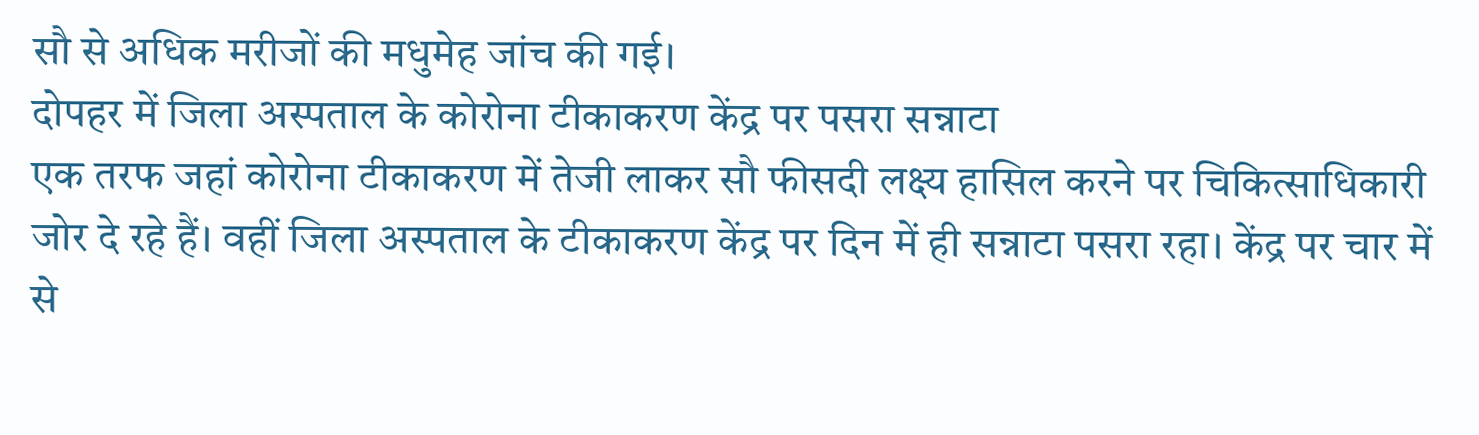सौ से अधिक मरीजों की मधुमेह जांच की गई।
दोपहर में जिला अस्पताल के कोरोना टीकाकरण केंद्र पर पसरा सन्नाटा
एक तरफ जहां कोरोना टीकाकरण में तेजी लाकर सौ फीसदी लक्ष्य हासिल करने पर चिकित्साधिकारी जोर दे रहे हैं। वहीं जिला अस्पताल के टीकाकरण केंद्र पर दिन में ही सन्नाटा पसरा रहा। केंद्र पर चार में से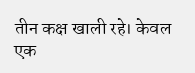तीन कक्ष खाली रहे। केवल एक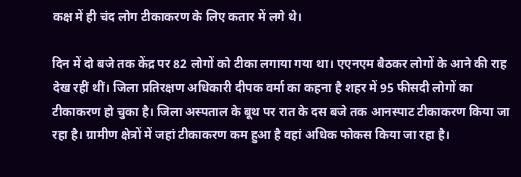कक्ष में ही चंद लोग टीकाकरण के लिए कतार में लगे थे।

दिन में दो बजे तक केंद्र पर 82 लोगों को टीका लगाया गया था। एएनएम बैठकर लोगों के आने की राह देख रहीं थीं। जिला प्रतिरक्षण अधिकारी दीपक वर्मा का कहना है शहर में 95 फीसदी लोगों का टीकाकरण हो चुका है। जिला अस्पताल के बूथ पर रात के दस बजे तक आनस्पाट टीकाकरण किया जा रहा है। ग्रामीण क्षेत्रों में जहां टीकाकरण कम हुआ है वहां अधिक फोकस किया जा रहा है।